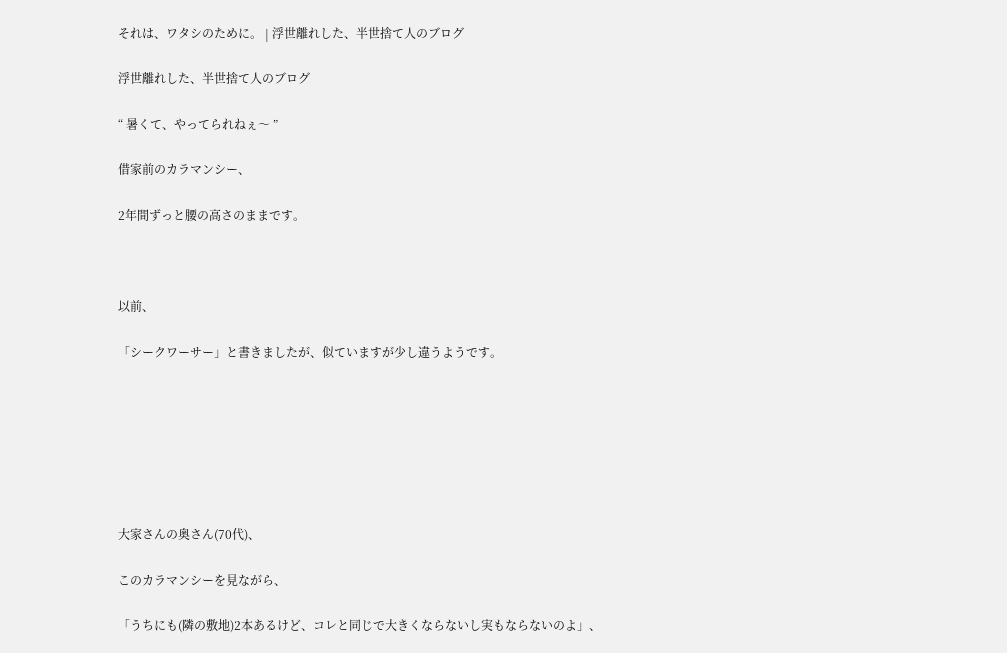それは、ワタシのために。 | 浮世離れした、半世捨て人のブログ

浮世離れした、半世捨て人のブログ

“ 暑くて、やってられねぇ〜 ”

借家前のカラマンシー、

2年間ずっと腰の高さのままです。



以前、

「シークワーサー」と書きましたが、似ていますが少し違うようです。







大家さんの奥さん(70代)、

このカラマンシーを見ながら、

「うちにも(隣の敷地)2本あるけど、コレと同じで大きくならないし実もならないのよ」、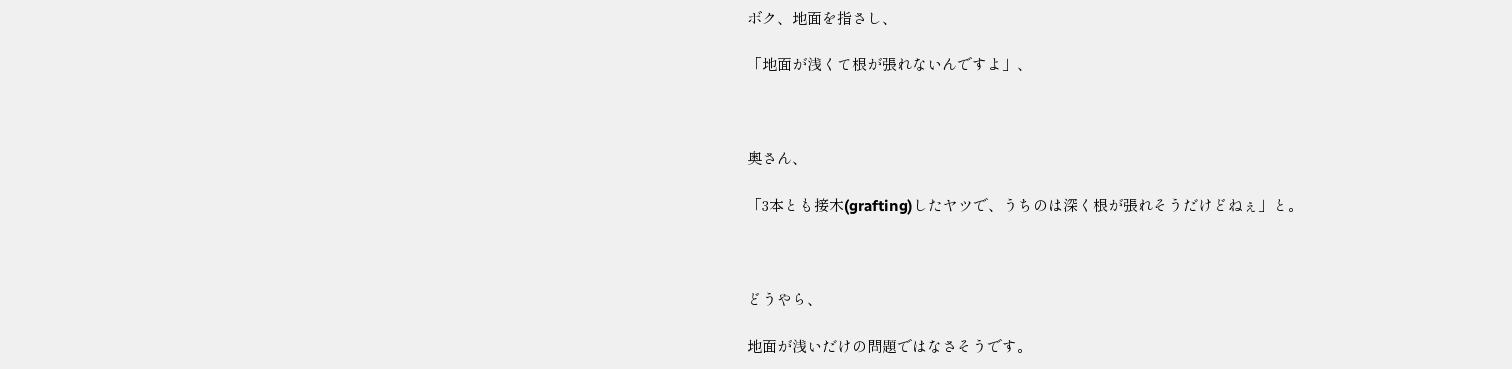ボク、地面を指さし、

「地面が浅くて根が張れないんですよ」、



奥さん、

「3本とも接木(grafting)したヤツで、うちのは深く根が張れそうだけどねぇ」と。



どうやら、

地面が浅いだけの問題ではなさそうです。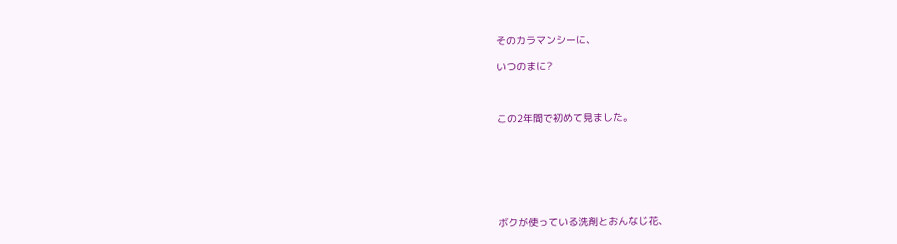そのカラマンシーに、

いつのまに?



この2年間で初めて見ました。







ボクが使っている洗剤とおんなじ花、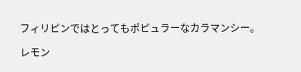フィリピンではとってもポピュラーなカラマンシー。

レモン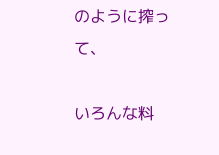のように搾って、

いろんな料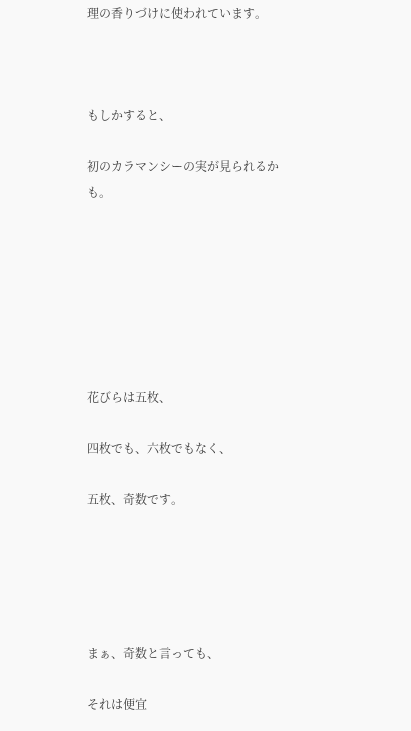理の香りづけに使われています。



もしかすると、

初のカラマンシーの実が見られるかも。







花びらは五枚、

四枚でも、六枚でもなく、

五枚、奇数です。





まぁ、奇数と言っても、

それは便宜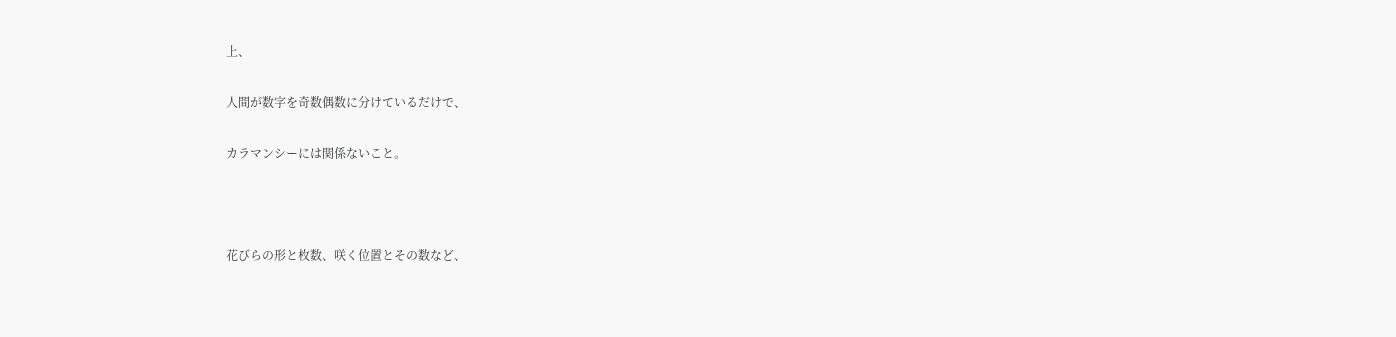上、

人間が数字を奇数偶数に分けているだけで、

カラマンシーには関係ないこと。



花びらの形と枚数、咲く位置とその数など、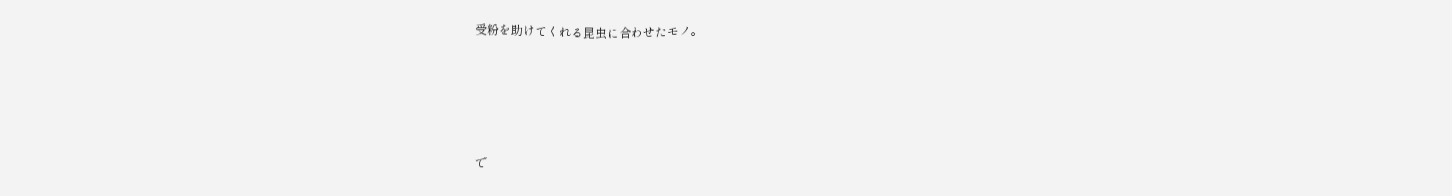受粉を助けてくれる昆虫に合わせたモノ。





で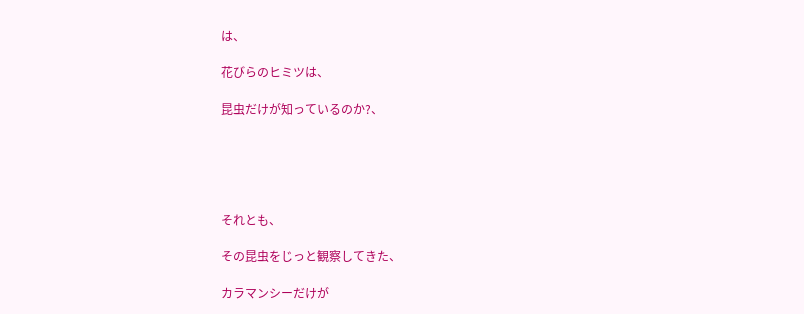は、

花びらのヒミツは、

昆虫だけが知っているのか?、





それとも、

その昆虫をじっと観察してきた、

カラマンシーだけが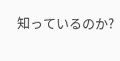知っているのか?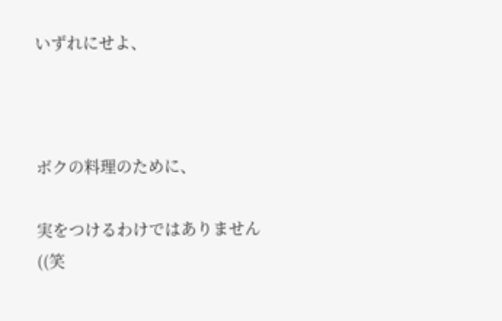いずれにせよ、



ボクの料理のために、

実をつけるわけではありません ((笑